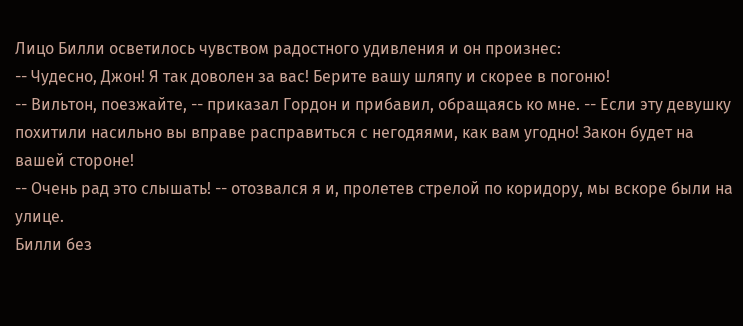Лицо Билли осветилось чувством радостного удивления и он произнес:
-- Чудесно, Джон! Я так доволен за вас! Берите вашу шляпу и скорее в погоню!
-- Вильтон, поезжайте, -- приказал Гордон и прибавил, обращаясь ко мне. -- Если эту девушку похитили насильно вы вправе расправиться с негодяями, как вам угодно! Закон будет на вашей стороне!
-- Очень рад это слышать! -- отозвался я и, пролетев стрелой по коридору, мы вскоре были на улице.
Билли без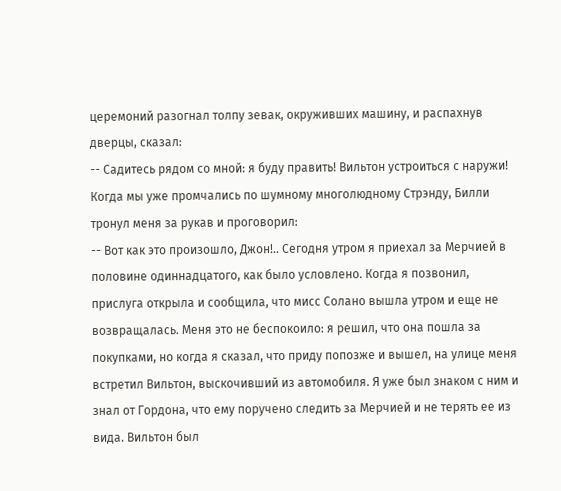церемоний разогнал толпу зевак, окруживших машину, и распахнув дверцы, сказал:
-- Садитесь рядом со мной: я буду править! Вильтон устроиться с наружи!
Когда мы уже промчались по шумному многолюдному Стрэнду, Билли тронул меня за рукав и проговорил:
-- Вот как это произошло, Джон!.. Сегодня утром я приехал за Мерчией в половине одиннадцатого, как было условлено. Когда я позвонил, прислуга открыла и сообщила, что мисс Солано вышла утром и еще не возвращалась. Меня это не беспокоило: я решил, что она пошла за покупками, но когда я сказал, что приду попозже и вышел, на улице меня встретил Вильтон, выскочивший из автомобиля. Я уже был знаком с ним и знал от Гордона, что ему поручено следить за Мерчией и не терять ее из вида. Вильтон был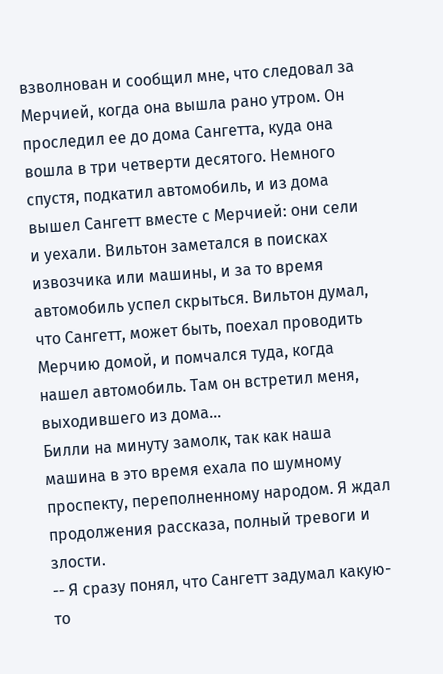взволнован и сообщил мне, что следовал за Мерчией, когда она вышла рано утром. Он проследил ее до дома Сангетта, куда она вошла в три четверти десятого. Немного спустя, подкатил автомобиль, и из дома вышел Сангетт вместе с Мерчией: они сели и уехали. Вильтон заметался в поисках извозчика или машины, и за то время автомобиль успел скрыться. Вильтон думал, что Сангетт, может быть, поехал проводить Мерчию домой, и помчался туда, когда нашел автомобиль. Там он встретил меня, выходившего из дома...
Билли на минуту замолк, так как наша машина в это время ехала по шумному проспекту, переполненному народом. Я ждал продолжения рассказа, полный тревоги и злости.
-- Я сразу понял, что Сангетт задумал какую-то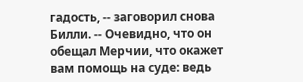гадость, -- заговорил снова Билли. -- Очевидно, что он обещал Мерчии, что окажет вам помощь на суде: ведь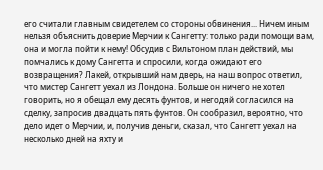его считали главным свидетелем со стороны обвинения... Ничем иным нельзя объяснить доверие Мерчии к Сангетту: только ради помощи вам, она и могла пойти к нему! Обсудив с Вильтоном план действий, мы помчались к дому Сангетта и спросили, когда ожидают его возвращения? Лакей, открывший нам дверь, на наш вопрос ответил, что мистер Сангетт уехал из Лондона. Больше он ничего не хотел говорить, но я обещал ему десять фунтов, и негодяй согласился на сделку, запросив двадцать пять фунтов. Он сообразил, вероятно, что дело идет о Мерчии, и, получив деньги, сказал, что Сангетт уехал на несколько дней на яхту и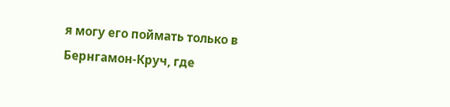я могу его поймать только в Бернгамон-Круч, где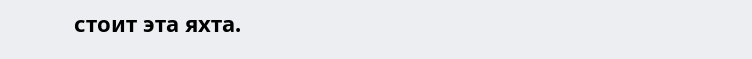стоит эта яхта.